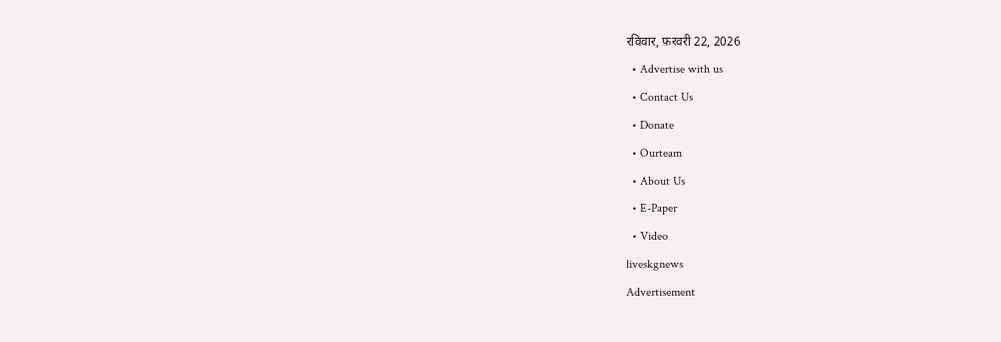रविवार, फ़रवरी 22, 2026
  • Advertise with us
  • Contact Us
  • Donate
  • Ourteam
  • About Us
  • E-Paper
  • Video
liveskgnews
Advertisement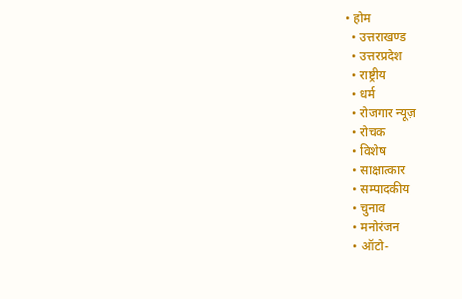• होम
  • उत्तराखण्ड
  • उत्तरप्रदेश
  • राष्ट्रीय
  • धर्म
  • रोजगार न्यूज़
  • रोचक
  • विशेष
  • साक्षात्कार
  • सम्पादकीय
  • चुनाव
  • मनोरंजन
  • ऑटो-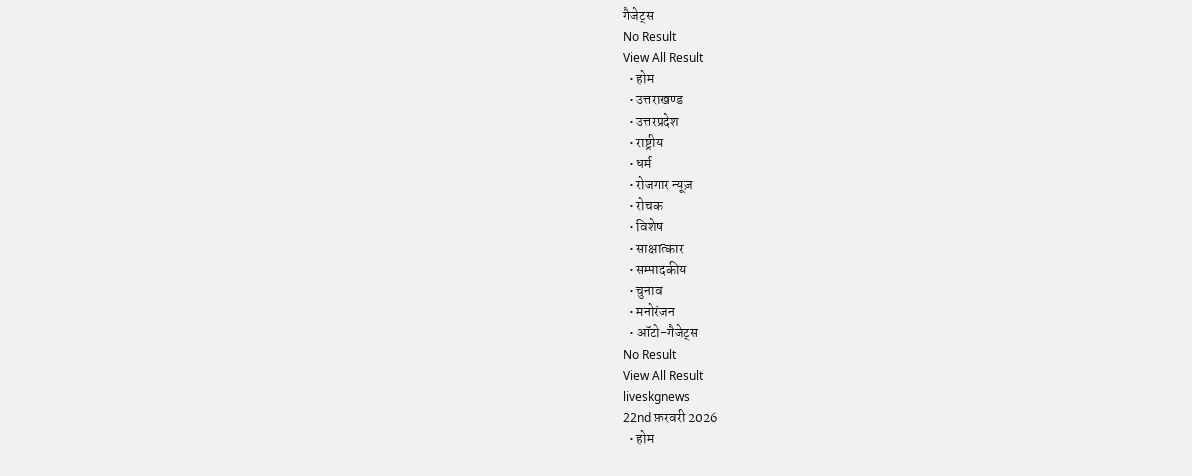गैजेट्स
No Result
View All Result
  • होम
  • उत्तराखण्ड
  • उत्तरप्रदेश
  • राष्ट्रीय
  • धर्म
  • रोजगार न्यूज़
  • रोचक
  • विशेष
  • साक्षात्कार
  • सम्पादकीय
  • चुनाव
  • मनोरंजन
  • ऑटो-गैजेट्स
No Result
View All Result
liveskgnews
22nd फ़रवरी 2026
  • होम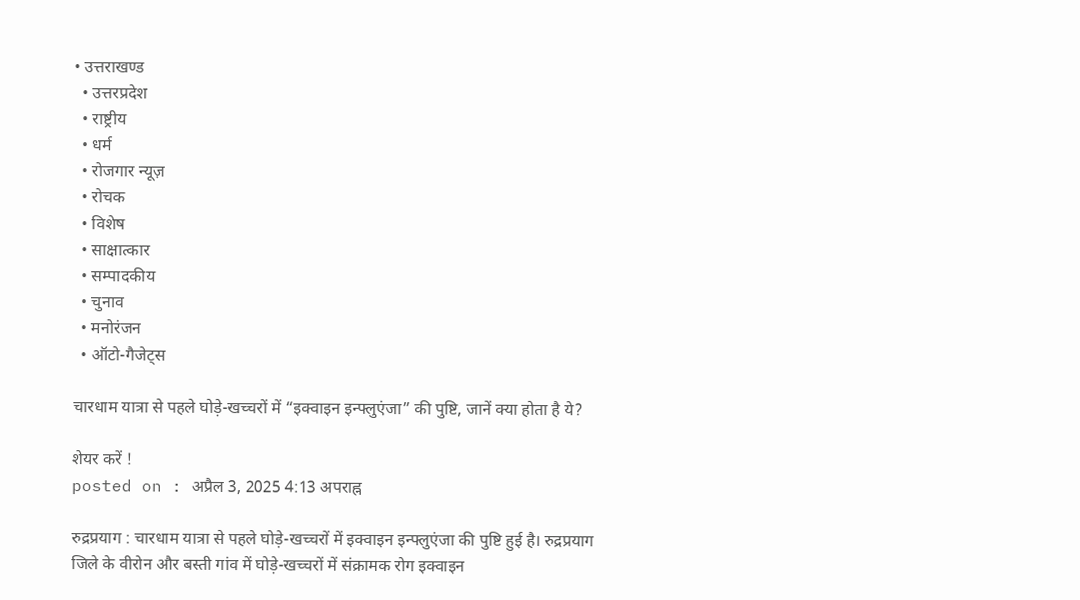• उत्तराखण्ड
  • उत्तरप्रदेश
  • राष्ट्रीय
  • धर्म
  • रोजगार न्यूज़
  • रोचक
  • विशेष
  • साक्षात्कार
  • सम्पादकीय
  • चुनाव
  • मनोरंजन
  • ऑटो-गैजेट्स

चारधाम यात्रा से पहले घोड़े-खच्चरों में “इक्वाइन इन्फ्लुएंजा” की पुष्टि, जानें क्या होता है ये?

शेयर करें !
posted on : अप्रैल 3, 2025 4:13 अपराह्न

रुद्रप्रयाग : चारधाम यात्रा से पहले घोड़े-खच्चरों में इक्वाइन इन्फ्लुएंजा की पुष्टि हुई है। रुद्रप्रयाग जिले के वीरोन और बस्ती गांव में घोड़े-खच्चरों में संक्रामक रोग इक्वाइन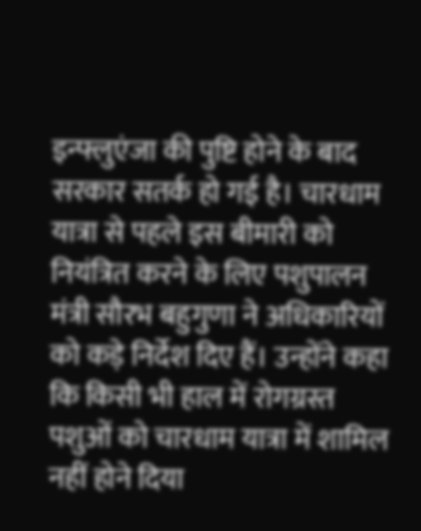इन्फ्लुएंजा की पुष्टि होने के बाद सरकार सतर्क हो गई है। चारधाम यात्रा से पहले इस बीमारी को नियंत्रित करने के लिए पशुपालन मंत्री सौरभ बहुगुणा ने अधिकारियों को कड़े निर्देश दिए हैं। उन्होंने कहा कि किसी भी हाल में रोगग्रस्त पशुओं को चारधाम यात्रा में शामिल नहीं होने दिया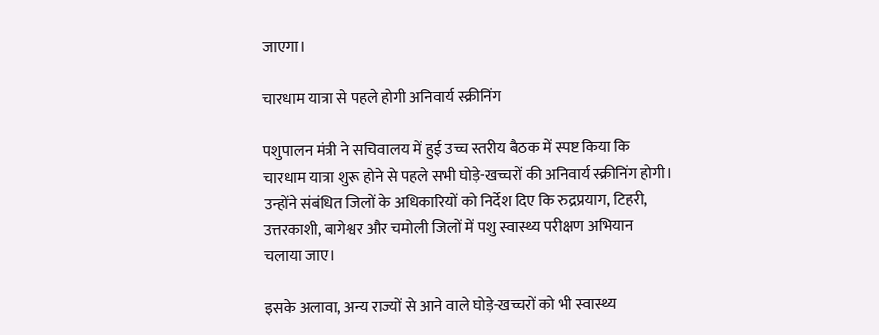जाएगा।

चारधाम यात्रा से पहले होगी अनिवार्य स्क्रीनिंग

पशुपालन मंत्री ने सचिवालय में हुई उच्च स्तरीय बैठक में स्पष्ट किया कि चारधाम यात्रा शुरू होने से पहले सभी घोड़े-खच्चरों की अनिवार्य स्क्रीनिंग होगी। उन्होंने संबंधित जिलों के अधिकारियों को निर्देश दिए कि रुद्रप्रयाग, टिहरी, उत्तरकाशी, बागेश्वर और चमोली जिलों में पशु स्वास्थ्य परीक्षण अभियान चलाया जाए।

इसके अलावा, अन्य राज्यों से आने वाले घोड़े-खच्चरों को भी स्वास्थ्य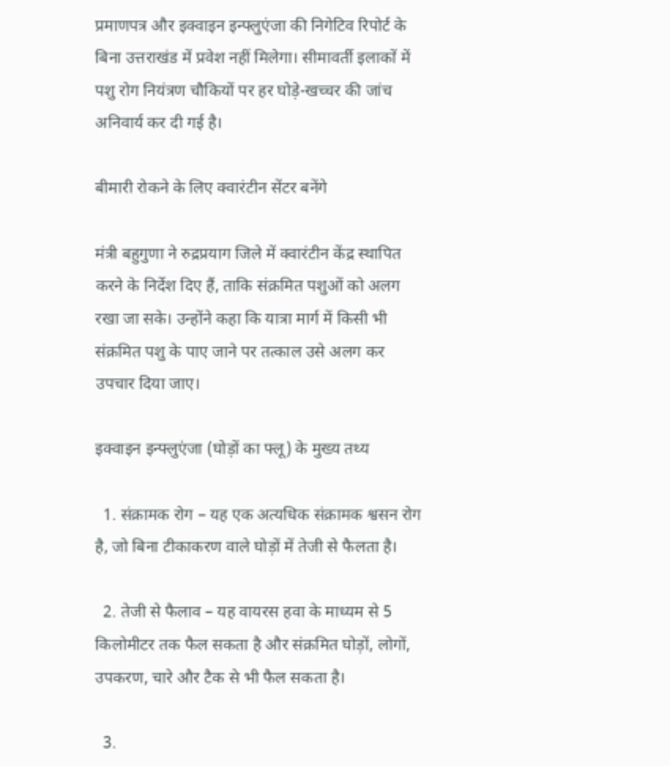प्रमाणपत्र और इक्वाइन इन्फ्लुएंजा की निगेटिव रिपोर्ट के बिना उत्तराखंड में प्रवेश नहीं मिलेगा। सीमावर्ती इलाकों में पशु रोग नियंत्रण चौकियों पर हर घोड़े-खच्चर की जांच अनिवार्य कर दी गई है।

बीमारी रोकने के लिए क्वारंटीन सेंटर बनेंगे

मंत्री बहुगुणा ने रुद्रप्रयाग जिले में क्वारंटीन केंद्र स्थापित करने के निर्देश दिए हैं, ताकि संक्रमित पशुओं को अलग रखा जा सके। उन्होंने कहा कि यात्रा मार्ग में किसी भी संक्रमित पशु के पाए जाने पर तत्काल उसे अलग कर उपचार दिया जाए।

इक्वाइन इन्फ्लुएंजा (घोड़ों का फ्लू) के मुख्य तथ्य

  1. संक्रामक रोग – यह एक अत्यधिक संक्रामक श्वसन रोग है, जो बिना टीकाकरण वाले घोड़ों में तेजी से फैलता है।

  2. तेजी से फैलाव – यह वायरस हवा के माध्यम से 5 किलोमीटर तक फैल सकता है और संक्रमित घोड़ों, लोगों, उपकरण, चारे और टैक से भी फैल सकता है।

  3.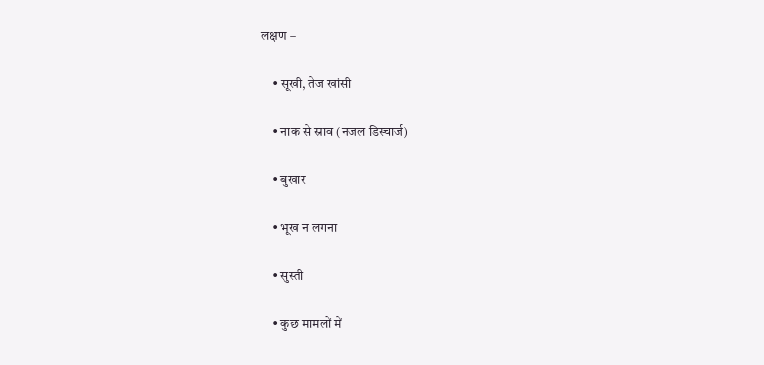लक्षण –

    • सूखी, तेज खांसी

    • नाक से स्राव (नजल डिस्चार्ज)

    • बुखार

    • भूख न लगना

    • सुस्ती

    • कुछ मामलों में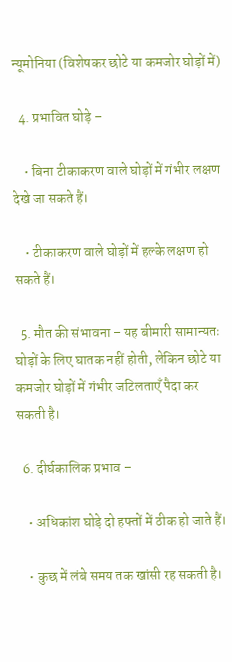न्यूमोनिया (विशेषकर छोटे या कमजोर घोड़ों में)

  4. प्रभावित घोड़े –

    • बिना टीकाकरण वाले घोड़ों में गंभीर लक्षण देखे जा सकते हैं।

    • टीकाकरण वाले घोड़ों में हल्के लक्षण हो सकते हैं।

  5. मौत की संभावना – यह बीमारी सामान्यतः घोड़ों के लिए घातक नहीं होती, लेकिन छोटे या कमजोर घोड़ों में गंभीर जटिलताएँ पैदा कर सकती है।

  6. दीर्घकालिक प्रभाव –

    • अधिकांश घोड़े दो हफ्तों में ठीक हो जाते हैं।

    • कुछ में लंबे समय तक खांसी रह सकती है।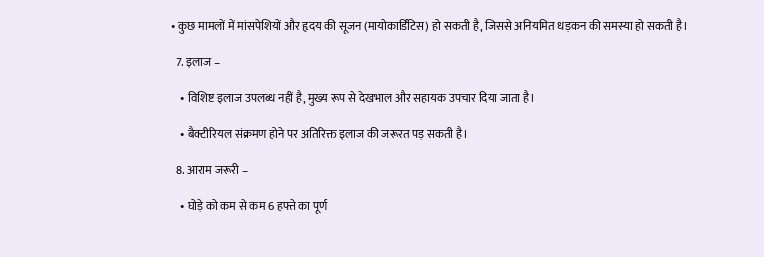• कुछ मामलों में मांसपेशियों और हृदय की सूजन (मायोकार्डिटिस) हो सकती है, जिससे अनियमित धड़कन की समस्या हो सकती है।

  7. इलाज –

    • विशिष्ट इलाज उपलब्ध नहीं है, मुख्य रूप से देखभाल और सहायक उपचार दिया जाता है।

    • बैक्टीरियल संक्रमण होने पर अतिरिक्त इलाज की जरूरत पड़ सकती है।

  8. आराम जरूरी –

    • घोड़े को कम से कम 6 हफ्ते का पूर्ण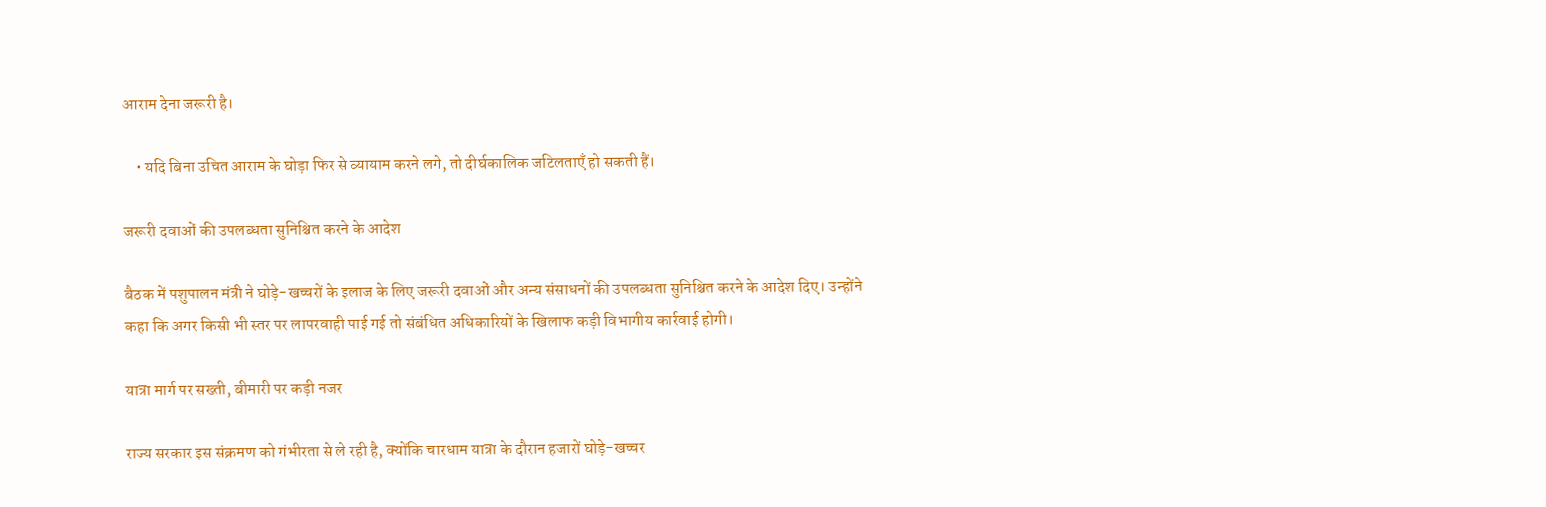आराम देना जरूरी है।

    • यदि बिना उचित आराम के घोड़ा फिर से व्यायाम करने लगे, तो दीर्घकालिक जटिलताएँ हो सकती हैं।

जरूरी दवाओं की उपलब्धता सुनिश्चित करने के आदेश

बैठक में पशुपालन मंत्री ने घोड़े-खच्चरों के इलाज के लिए जरूरी दवाओं और अन्य संसाधनों की उपलब्धता सुनिश्चित करने के आदेश दिए। उन्होंने कहा कि अगर किसी भी स्तर पर लापरवाही पाई गई तो संबंधित अधिकारियों के खिलाफ कड़ी विभागीय कार्रवाई होगी।

यात्रा मार्ग पर सख्ती, बीमारी पर कड़ी नजर

राज्य सरकार इस संक्रमण को गंभीरता से ले रही है, क्योंकि चारधाम यात्रा के दौरान हजारों घोड़े-खच्चर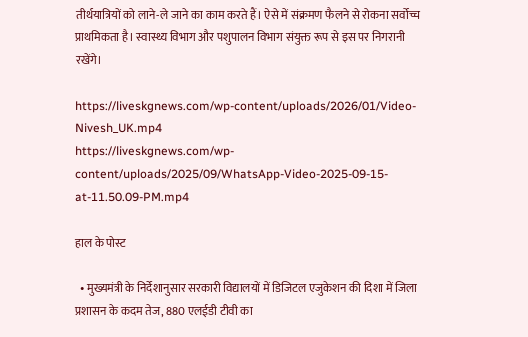तीर्थयात्रियों को लाने-ले जाने का काम करते हैं। ऐसे में संक्रमण फैलने से रोकना सर्वोच्च प्राथमिकता है। स्वास्थ्य विभाग और पशुपालन विभाग संयुक्त रूप से इस पर निगरानी रखेंगे।

https://liveskgnews.com/wp-content/uploads/2026/01/Video-Nivesh_UK.mp4
https://liveskgnews.com/wp-content/uploads/2025/09/WhatsApp-Video-2025-09-15-at-11.50.09-PM.mp4

हाल के पोस्ट

  • मुख्यमंत्री के निर्देशानुसार सरकारी विद्यालयों में डिजिटल एजुकेशन की दिशा में जिला प्रशासन के कदम तेज, 880 एलईडी टीवी का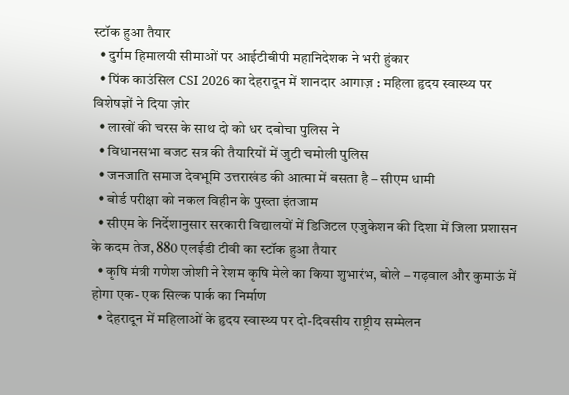स्टॉक हुआ तैयार
  • दुर्गम हिमालयी सीमाओं पर आईटीबीपी महानिदेशक ने भरी हुंकार
  • पिंक काउंसिल CSI 2026 का देहरादून में शानदार आगाज़ : महिला हृदय स्वास्थ्य पर विशेषज्ञों ने दिया ज़ोर
  • लाखों की चरस के साथ दो को धर दबोचा पुलिस ने
  • विधानसभा बजट सत्र की तैयारियों में जुटी चमोली पुलिस
  • जनजाति समाज देवभूमि उत्तराखंड की आत्मा में बसता है – सीएम धामी
  • बोर्ड परीक्षा को नकल विहीन के पुख्ता इंतजाम
  • सीएम के निर्देशानुसार सरकारी विद्यालयों में डिजिटल एजुकेशन की दिशा में जिला प्रशासन के कदम तेज, 880 एलईडी टीवी का स्टॉक हुआ तैयार
  • कृषि मंत्री गणेश जोशी ने रेशम कृषि मेले का किया शुभारंभ, बोले – गढ़वाल और कुमाऊं में होगा एक- एक सिल्क पार्क का निर्माण
  • देहरादून में महिलाओं के हृदय स्वास्थ्य पर दो-दिवसीय राष्ट्रीय सम्मेलन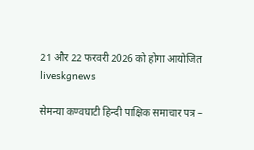21 और 22 फरवरी 2026 को होगा आयोजित
liveskgnews

सेमन्या कण्वघाटी हिन्दी पाक्षिक समाचार पत्र –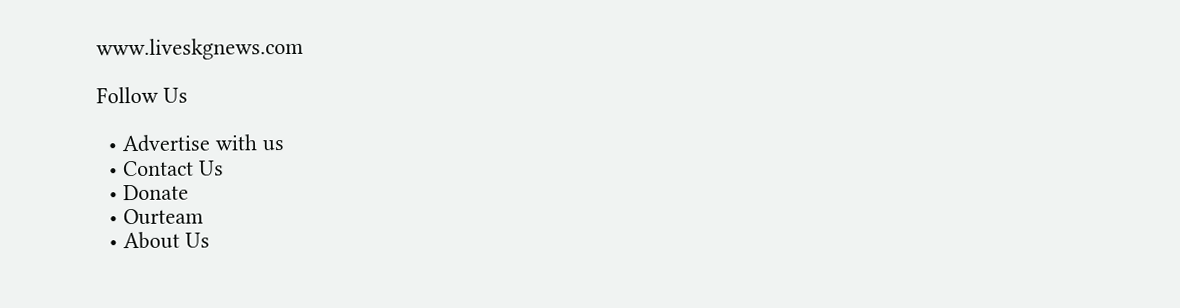www.liveskgnews.com

Follow Us

  • Advertise with us
  • Contact Us
  • Donate
  • Ourteam
  • About Us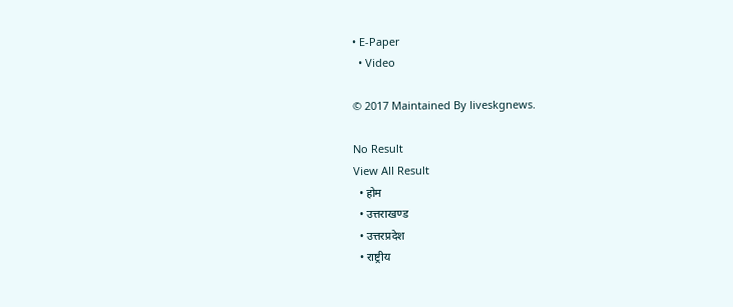• E-Paper
  • Video

© 2017 Maintained By liveskgnews.

No Result
View All Result
  • होम
  • उत्तराखण्ड
  • उत्तरप्रदेश
  • राष्ट्रीय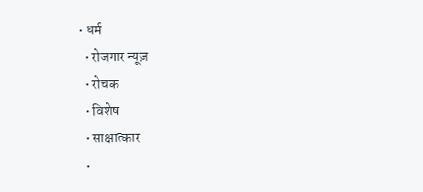• धर्म
  • रोजगार न्यूज़
  • रोचक
  • विशेष
  • साक्षात्कार
  •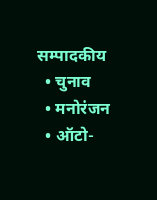सम्पादकीय
  • चुनाव
  • मनोरंजन
  • ऑटो-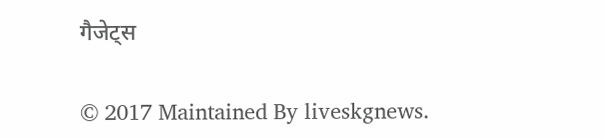गैजेट्स

© 2017 Maintained By liveskgnews.